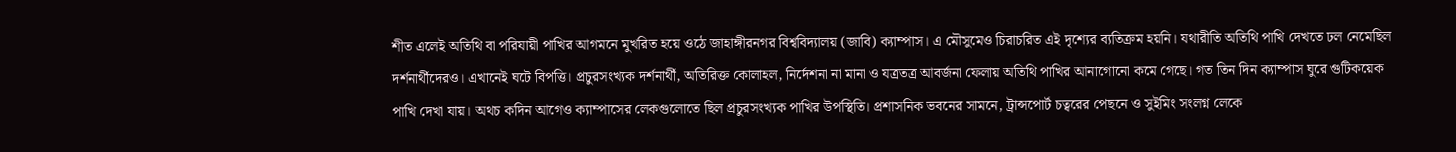শীত এলেই অতিথি বা পরিযায়ী পাখির আগমনে মুখরিত হয়ে ওঠে জাহাঙ্গীরনগর বিশ্ববিদ্যালয় (জাবি) ক্যাম্পাস। এ মৌসুমেও চিরাচরিত এই দৃশ্যের ব্যতিক্রম হয়নি। যথারীতি অতিথি পাখি দেখতে ঢল নেমেছিল দর্শনার্থীদেরও। এখানেই ঘটে বিপত্তি। প্রচুরসংখ্যক দর্শনার্থী, অতিরিক্ত কোলাহল, নির্দেশনা না মানা ও যত্রতত্র আবর্জনা ফেলায় অতিথি পাখির আনাগোনো কমে গেছে। গত তিন দিন ক্যাম্পাস ঘুরে গুটিকয়েক পাখি দেখা যায়। অথচ কদিন আগেও ক্যাম্পাসের লেকগুলোতে ছিল প্রচুরসংখ্যক পাখির উপস্থিতি। প্রশাসনিক ভবনের সামনে, ট্রান্সপোর্ট চত্বরের পেছনে ও সুইমিং সংলগ্ন লেকে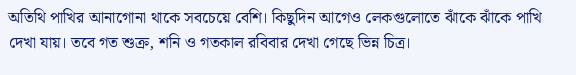অতিথি পাখির আনাগোনা থাকে সবচেয়ে বেশি। কিছুদিন আগেও লেকগুলোতে ঝাঁকে ঝাঁকে পাখি দেখা যায়। তবে গত শুক্র, শনি ও গতকাল রবিবার দেখা গেছে ভিন্ন চিত্র।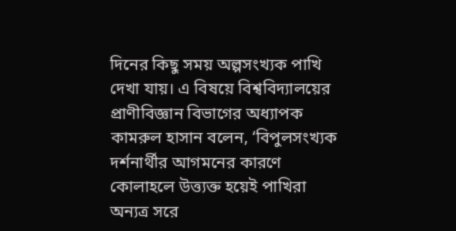দিনের কিছু সময় অল্পসংখ্যক পাখি দেখা যায়। এ বিষয়ে বিশ্ববিদ্যালয়ের প্রাণীবিজ্ঞান বিভাগের অধ্যাপক কামরুল হাসান বলেন, ‘বিপুলসংখ্যক দর্শনার্থীর আগমনের কারণে কোলাহলে উত্ত্যক্ত হয়েই পাখিরা অন্যত্র সরে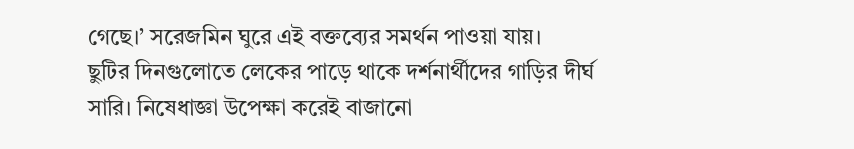গেছে।’ সরেজমিন ঘুরে এই বক্তব্যের সমর্থন পাওয়া যায়।
ছুটির দিনগুলোতে লেকের পাড়ে থাকে দর্শনার্থীদের গাড়ির দীর্ঘ সারি। নিষেধাজ্ঞা উপেক্ষা করেই বাজানো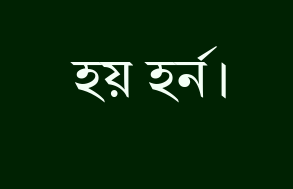হয় হর্ন।